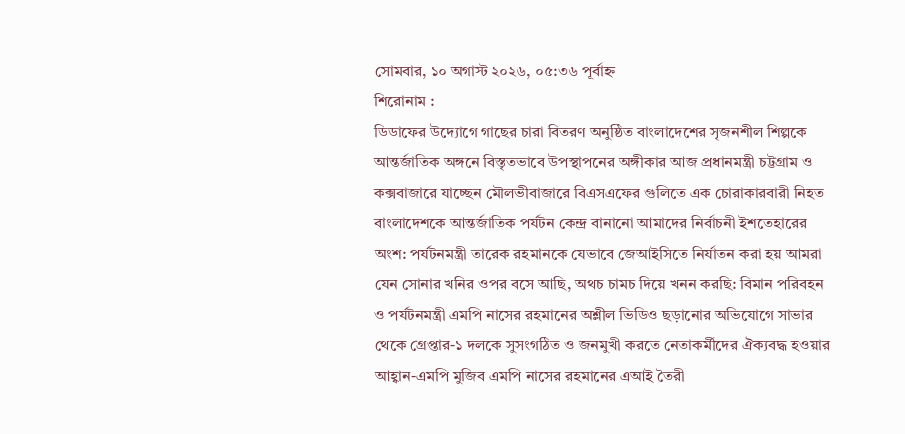সোমবার, ১০ অগাস্ট ২০২৬, ০৫:৩৬ পূর্বাহ্ন
শিরোনাম :
ডিডাফের উদ্যোগে গাছের চারা বিতরণ অনুষ্ঠিত বাংলাদেশের সৃজনশীল শিল্পকে আন্তর্জাতিক অঙ্গনে বিস্তৃতভাবে উপস্থাপনের অঙ্গীকার আজ প্রধানমন্ত্রী চট্টগ্রাম ও কক্সবাজারে যাচ্ছেন মৌলভীবাজারে বিএসএফের গুলিতে এক চোরাকারবারী নিহত বাংলাদেশকে আন্তর্জাতিক পর্যটন কেন্দ্র বানানো আমাদের নির্বাচনী ইশতেহারের অংশ: পর্যটনমন্ত্রী তারেক রহমানকে যেভাবে জেআইসিতে নির্যাতন করা হয় আমরা যেন সোনার খনির ওপর বসে আছি, অথচ চামচ দিয়ে খনন করছি: বিমান পরিবহন ও পর্যটনমন্ত্রী এমপি নাসের রহমানের অশ্লীল ভিডিও ছড়ানোর অভিযোগে সাভার থেকে গ্রেপ্তার-১ দলকে সুসংগঠিত ও জনমুখী করতে নেতাকর্মীদের ঐক্যবদ্ধ হওয়ার আহ্বান-এমপি মুজিব এমপি নাসের রহমানের এআই তৈরী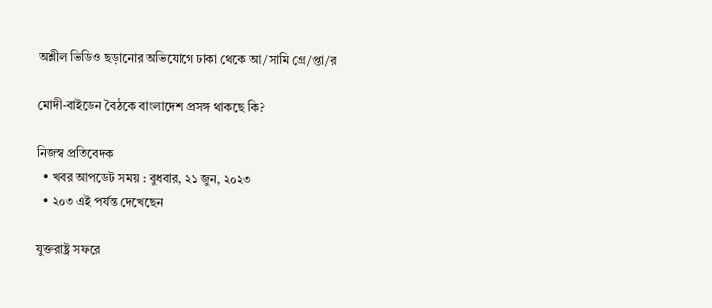অশ্লীল ভিডিও ছড়ানোর অভিযোগে ঢাকা থেকে আ/সামি গ্রে/প্তা/র

মোদী-বাইডেন বৈঠকে বাংলাদেশ প্রসঙ্গ থাকছে কি?

নিজস্ব প্রতিবেদক
  • খবর আপডেট সময় : বুধবার, ২১ জুন, ২০২৩
  • ২০৩ এই পর্যন্ত দেখেছেন

যুক্তরাষ্ট্র সফরে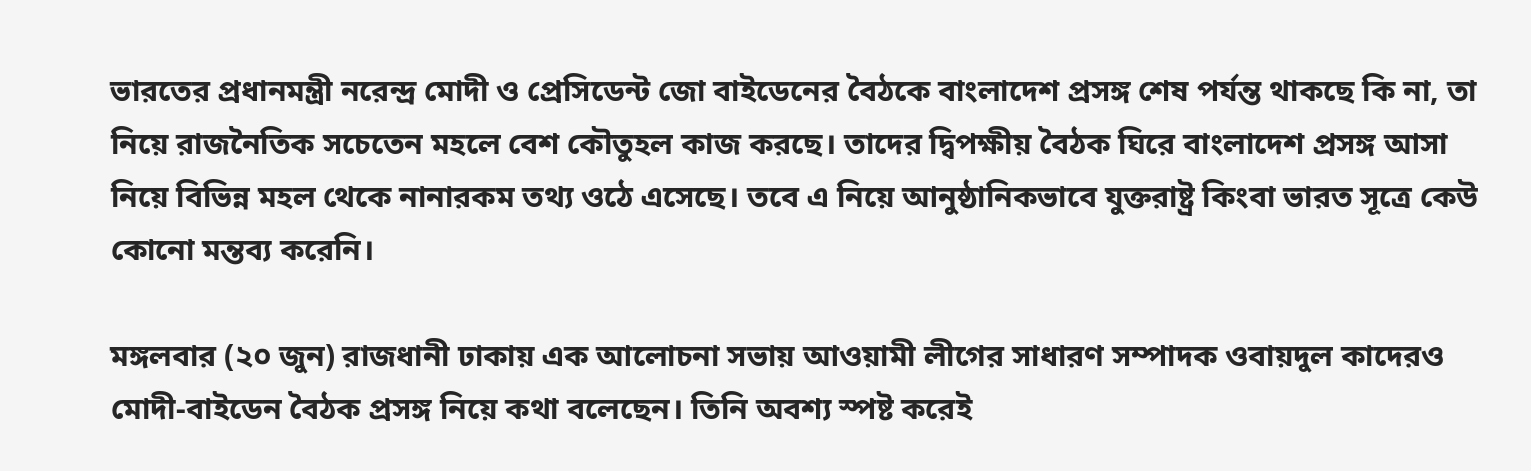ভারতের প্রধানমন্ত্রী নরেন্দ্র মোদী ও প্রেসিডেন্ট জো বাইডেনের বৈঠকে বাংলাদেশ প্রসঙ্গ শেষ পর্যন্ত থাকছে কি না, তা নিয়ে রাজনৈতিক সচেতেন মহলে বেশ কৌতুহল কাজ করছে। তাদের দ্বিপক্ষীয় বৈঠক ঘিরে বাংলাদেশ প্রসঙ্গ আসা নিয়ে বিভিন্ন মহল থেকে নানারকম তথ্য ওঠে এসেছে। তবে এ নিয়ে আনুষ্ঠানিকভাবে যুক্তরাষ্ট্র কিংবা ভারত সূত্রে কেউ কোনো মন্তব্য করেনি।

মঙ্গলবার (২০ জুন) রাজধানী ঢাকায় এক আলোচনা সভায় আওয়ামী লীগের সাধারণ সম্পাদক ওবায়দুল কাদেরও মোদী-বাইডেন বৈঠক প্রসঙ্গ নিয়ে কথা বলেছেন। তিনি অবশ্য স্পষ্ট করেই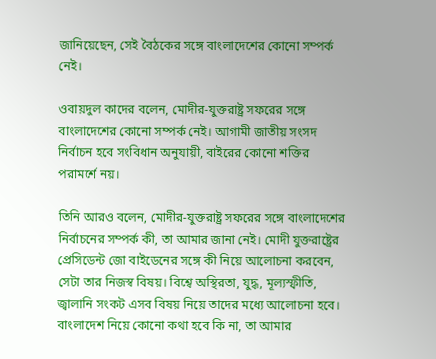জানিয়েছেন, সেই বৈঠকের সঙ্গে বাংলাদেশের কোনো সম্পর্ক নেই।

ওবায়দুল কাদের বলেন, মোদীর-যুক্তরাষ্ট্র সফরের সঙ্গে বাংলাদেশের কোনো সম্পর্ক নেই। আগামী জাতীয় সংসদ নির্বাচন হবে সংবিধান অনুযায়ী, বাইরের কোনো শক্তির পরামর্শে নয়।

তিনি আরও বলেন, মোদীর-যুক্তরাষ্ট্র সফরের সঙ্গে বাংলাদেশের নির্বাচনের সম্পর্ক কী, তা আমার জানা নেই। মোদী যুক্তরাষ্ট্রের প্রেসিডেন্ট জো বাইডেনের সঙ্গে কী নিয়ে আলোচনা করবেন, সেটা তার নিজস্ব বিষয়। বিশ্বে অস্থিরতা, যুদ্ধ, মূল্যস্ফীতি, জ্বালানি সংকট এসব বিষয় নিয়ে তাদের মধ্যে আলোচনা হবে। বাংলাদেশ নিয়ে কোনো কথা হবে কি না, তা আমার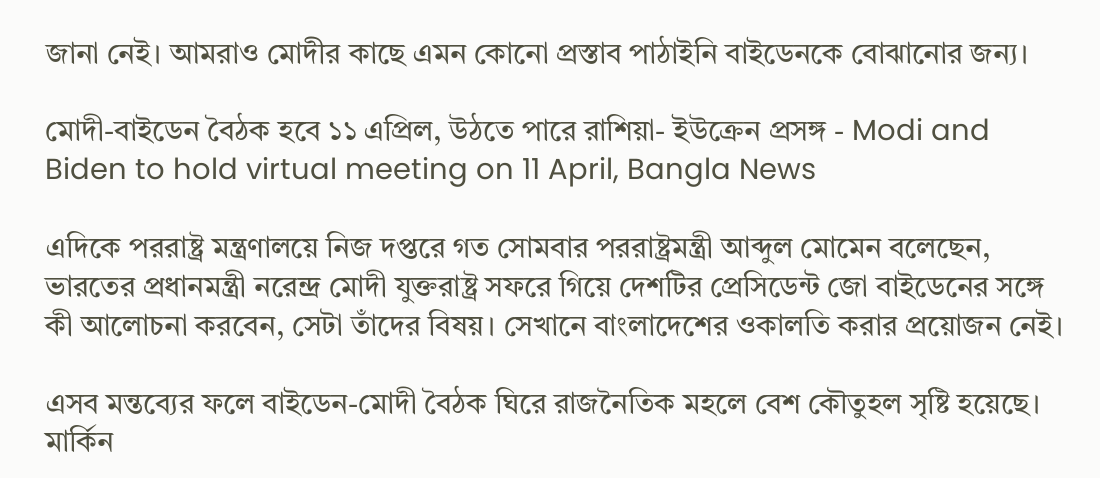জানা নেই। আমরাও মোদীর কাছে এমন কোনো প্রস্তাব পাঠাইনি বাইডেনকে বোঝানোর জন্য।

মোদী-বাইডেন বৈঠক হবে ১১ এপ্রিল, উঠতে পারে রাশিয়া- ইউক্রেন প্রসঙ্গ - Modi and Biden to hold virtual meeting on 11 April, Bangla News

এদিকে পররাষ্ট্র মন্ত্রণালয়ে নিজ দপ্তরে গত সোমবার পররাষ্ট্রমন্ত্রী আব্দুল মোমেন বলেছেন, ভারতের প্রধানমন্ত্রী নরেন্দ্র মোদী যুক্তরাষ্ট্র সফরে গিয়ে দেশটির প্রেসিডেন্ট জো বাইডেনের সঙ্গে কী আলোচনা করবেন, সেটা তাঁদের বিষয়। সেখানে বাংলাদেশের ওকালতি করার প্রয়োজন নেই।

এসব মন্তব্যের ফলে বাইডেন-মোদী বৈঠক ঘিরে রাজনৈতিক মহলে বেশ কৌতুহল সৃষ্টি হয়েছে। মার্কিন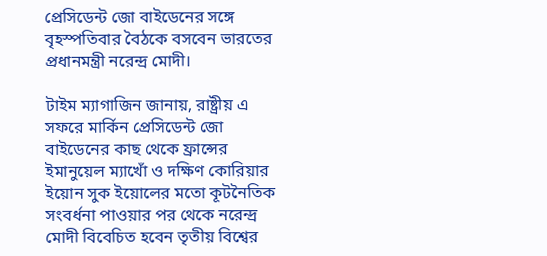প্রেসিডেন্ট জো বাইডেনের সঙ্গে বৃহস্পতিবার বৈঠকে বসবেন ভারতের প্রধানমন্ত্রী নরেন্দ্র মোদী।

টাইম ম্যাগাজিন জানায়, রাষ্ট্রীয় এ সফরে মার্কিন প্রেসিডেন্ট জো বাইডেনের কাছ থেকে ফ্রান্সের ইমানুয়েল ম্যাখোঁ ও দক্ষিণ কোরিয়ার ইয়োন সুক ইয়োলের মতো কূটনৈতিক সংবর্ধনা পাওয়ার পর থেকে নরেন্দ্র মোদী বিবেচিত হবেন তৃতীয় বিশ্বের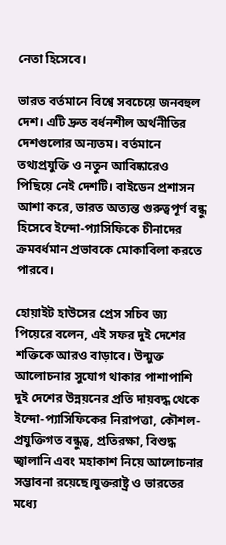নেতা হিসেবে।

ভারত বর্তমানে বিশ্বে সবচেয়ে জনবহুল দেশ। এটি দ্রুত বর্ধনশীল অর্থনীতির দেশগুলোর অন্যতম। বর্তমানে তথ্যপ্রযুক্তি ও নতুন আবিষ্কারেও পিছিয়ে নেই দেশটি। বাইডেন প্রশাসন আশা করে, ভারত অত্যন্ত গুরুত্বপূর্ণ বন্ধু হিসেবে ইন্দো-প্যাসিফিকে চীনাদের ক্রমবর্ধমান প্রভাবকে মোকাবিলা করতে পারবে।

হোয়াইট হাউসের প্রেস সচিব জ্য পিয়েরে বলেন, এই সফর দুই দেশের শক্তিকে আরও বাড়াবে। উন্মুক্ত আলোচনার সুযোগ থাকার পাশাপাশি দুই দেশের উন্নয়নের প্রতি দায়বদ্ধ থেকে ইন্দো-প্যাসিফিকের নিরাপত্তা, কৌশল-প্রযুক্তিগত বন্ধুত্ব, প্রতিরক্ষা, বিশুদ্ধ জ্বালানি এবং মহাকাশ নিয়ে আলোচনার সম্ভাবনা রয়েছে।যুক্তরাষ্ট্র ও ভারতের মধ্যে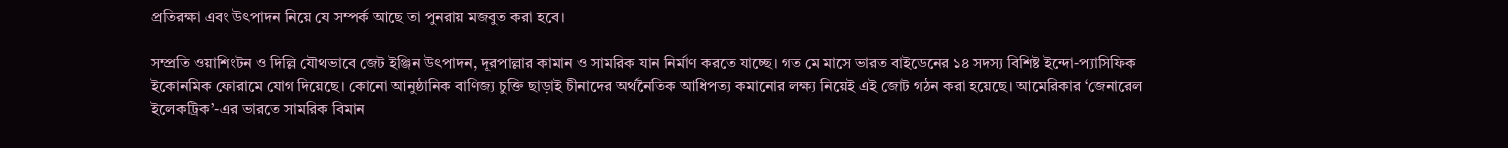প্রতিরক্ষা এবং উৎপাদন নিয়ে যে সম্পর্ক আছে তা পুনরায় মজবুত করা হবে।

সম্প্রতি ওয়াশিংটন ও দিল্লি যৌথভাবে জেট ইঞ্জিন উৎপাদন, দূরপাল্লার কামান ও সামরিক যান নির্মাণ করতে যাচ্ছে। গত মে মাসে ভারত বাইডেনের ১৪ সদস্য বিশিষ্ট ইন্দো-প্যাসিফিক ইকোনমিক ফোরামে যোগ দিয়েছে। কোনো আনুষ্ঠানিক বাণিজ্য চুক্তি ছাড়াই চীনাদের অর্থনৈতিক আধিপত্য কমানোর লক্ষ্য নিয়েই এই জোট গঠন করা হয়েছে। আমেরিকার ‘জেনারেল ইলেকট্রিক’-এর ভারতে সামরিক বিমান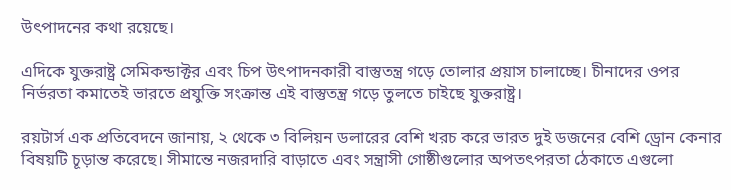উৎপাদনের কথা রয়েছে।

এদিকে যুক্তরাষ্ট্র সেমিকন্ডাক্টর এবং চিপ উৎপাদনকারী বাস্তুতন্ত্র গড়ে তোলার প্রয়াস চালাচ্ছে। চীনাদের ওপর নির্ভরতা কমাতেই ভারতে প্রযুক্তি সংক্রান্ত এই বাস্তুতন্ত্র গড়ে তুলতে চাইছে যুক্তরাষ্ট্র।

রয়টার্স এক প্রতিবেদনে জানায়, ২ থেকে ৩ বিলিয়ন ডলারের বেশি খরচ করে ভারত দুই ডজনের বেশি ড্রোন কেনার বিষয়টি চূড়ান্ত করেছে। সীমান্তে নজরদারি বাড়াতে এবং সন্ত্রাসী গোষ্ঠীগুলোর অপতৎপরতা ঠেকাতে এগুলো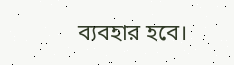ব্যবহার হবে।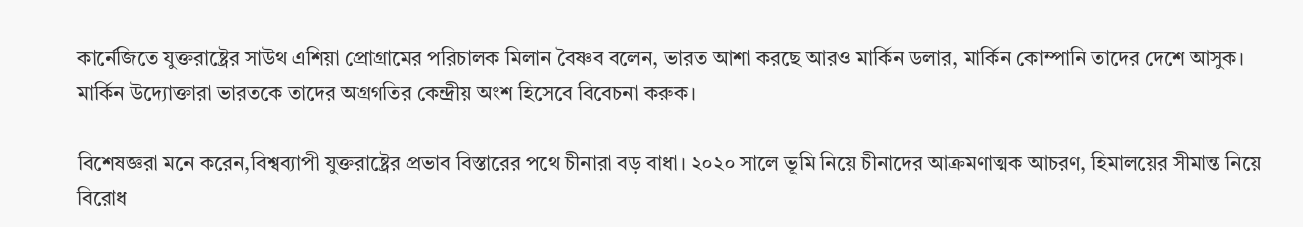কার্নেজিতে যুক্তরাষ্ট্রের সাউথ এশিয়া প্রোগ্রামের পরিচালক মিলান বৈষ্ণব বলেন, ভারত আশা করছে আরও মার্কিন ডলার, মার্কিন কোম্পানি তাদের দেশে আসুক। মার্কিন উদ্যোক্তারা ভারতকে তাদের অগ্রগতির কেন্দ্রীয় অংশ হিসেবে বিবেচনা করুক।

বিশেষজ্ঞরা মনে করেন,বিশ্বব্যাপী যুক্তরাষ্ট্রের প্রভাব বিস্তারের পথে চীনারা বড় বাধা। ২০২০ সালে ভূমি নিয়ে চীনাদের আক্রমণাত্মক আচরণ, হিমালয়ের সীমান্ত নিয়ে বিরোধ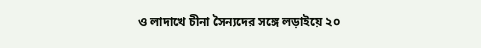ও লাদাখে চীনা সৈন্যদের সঙ্গে লড়াইয়ে ২০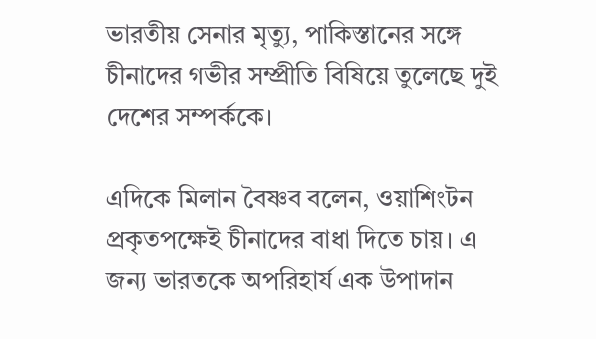ভারতীয় সেনার মৃত্যু, পাকিস্তানের সঙ্গে চীনাদের গভীর সম্প্রীতি বিষিয়ে তুলেছে দুই দেশের সম্পর্ককে।

এদিকে মিলান বৈষ্ণব বলেন, ওয়াশিংটন প্রকৃতপক্ষেই চীনাদের বাধা দিতে চায়। এ জন্য ভারতকে অপরিহার্য এক উপাদান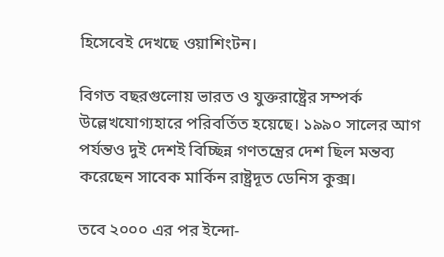হিসেবেই দেখছে ওয়াশিংটন।

বিগত বছরগুলোয় ভারত ও যুক্তরাষ্ট্রের সম্পর্ক উল্লেখযোগ্যহারে পরিবর্তিত হয়েছে। ১৯৯০ সালের আগ পর্যন্তও দুই দেশই বিচ্ছিন্ন গণতন্ত্রের দেশ ছিল মন্তব্য করেছেন সাবেক মার্কিন রাষ্ট্রদূত ডেনিস কুক্স।

তবে ২০০০ এর পর ইন্দো-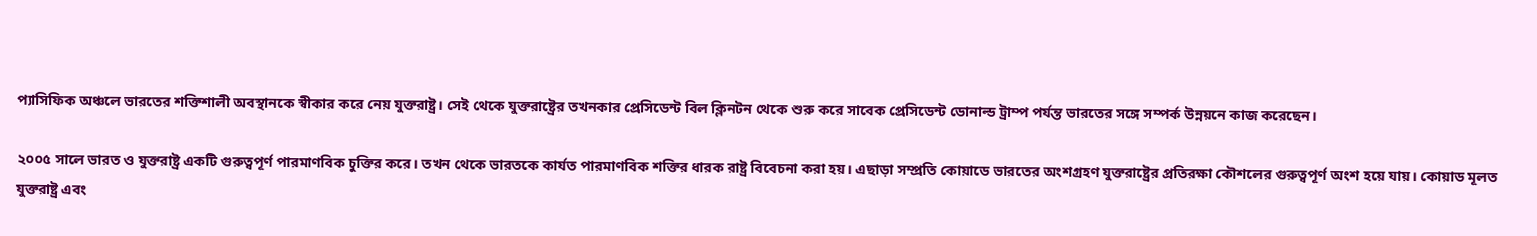প্যাসিফিক অঞ্চলে ভারতের শক্তিশালী অবস্থানকে স্বীকার করে নেয় যুক্তরাষ্ট্র। সেই থেকে যুক্তরাষ্ট্রের তখনকার প্রেসিডেন্ট বিল ক্লিনটন থেকে শুরু করে সাবেক প্রেসিডেন্ট ডোনাল্ড ট্রাম্প পর্যন্ত ভারতের সঙ্গে সম্পর্ক উন্নয়নে কাজ করেছেন।

২০০৫ সালে ভারত ও যুক্তরাষ্ট্র একটি গুরুত্বপূর্ণ পারমাণবিক চুক্তির করে। তখন থেকে ভারতকে কার্যত পারমাণবিক শক্তির ধারক রাষ্ট্র বিবেচনা করা হয়। এছাড়া সম্প্রতি কোয়াডে ভারতের অংশগ্রহণ যুক্তরাষ্ট্রের প্রতিরক্ষা কৌশলের গুরুত্বপূর্ণ অংশ হয়ে যায়। কোয়াড মূলত যুক্তরাষ্ট্র এবং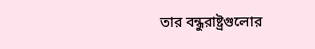তার বন্ধুরাষ্ট্রগুলোর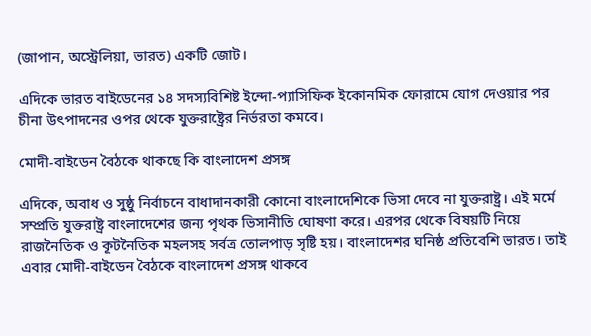(জাপান, অস্ট্রেলিয়া, ভারত) একটি জোট।

এদিকে ভারত বাইডেনের ১৪ সদস্যবিশিষ্ট ইন্দো-প্যাসিফিক ইকোনমিক ফোরামে যোগ দেওয়ার পর চীনা উৎপাদনের ওপর থেকে যুক্তরাষ্ট্রের নির্ভরতা কমবে।

মোদী-বাইডেন বৈঠকে থাকছে কি বাংলাদেশ প্রসঙ্গ

এদিকে, অবাধ ও সুষ্ঠু নির্বাচনে বাধাদানকারী কোনো বাংলাদেশিকে ভিসা দেবে না যুক্তরাষ্ট্র। এই মর্মে সম্প্রতি যুক্তরাষ্ট্র বাংলাদেশের জন্য পৃথক ভিসানীতি ঘোষণা করে। এরপর থেকে বিষয়টি নিয়ে রাজনৈতিক ও কূটনৈতিক মহলসহ সর্বত্র তোলপাড় সৃষ্টি হয়। বাংলাদেশর ঘনিষ্ঠ প্রতিবেশি ভারত। তাই এবার মোদী-বাইডেন বৈঠকে বাংলাদেশ প্রসঙ্গ থাকবে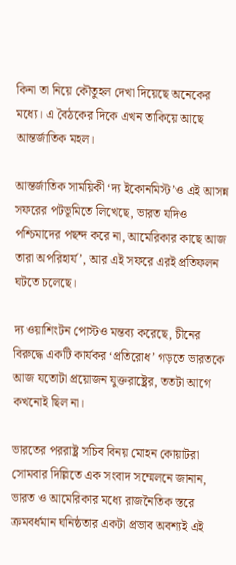কিনা তা নিয়ে কৌতুহল দেখা দিয়েছে অনেকের মধ্যে। এ বৈঠকের দিকে এখন তাকিয়ে আছে আন্তর্জাতিক মহল।

আন্তর্জাতিক সাময়িকী ‘দ্য ইকোনমিস্ট’ও এই আসন্ন সফরের পটভূমিতে লিখেছে, ভারত যদিও পশ্চিমাদের পছন্দ করে না, আমেরিকার কাছে আজ তারা অপরিহার্য’, আর এই সফরে এরই প্রতিফলন ঘটতে চলেছে।

দ্য ওয়াশিংটন পোস্টও মন্তব্য করেছে, চীনের বিরুদ্ধে একটি কার্যকর ‘প্রতিরোধ’ গড়তে ভারতকে আজ যতোটা প্রয়োজন যুক্তরাষ্ট্রের, ততটা আগে কখনোই ছিল না।

ভারতের পররাষ্ট্র সচিব বিনয় মোহন কোয়াটরা সোমবার দিল্লিতে এক সংবাদ সম্মেলনে জানান, ভারত ও আমেরিকার মধ্যে রাজনৈতিক স্তরে ক্রমবর্ধমান ঘনিষ্ঠতার একটা প্রভাব অবশ্যই এই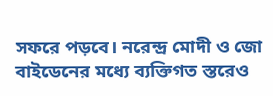সফরে পড়বে। নরেন্দ্র মোদী ও জো বাইডেনের মধ্যে ব্যক্তিগত স্তরেও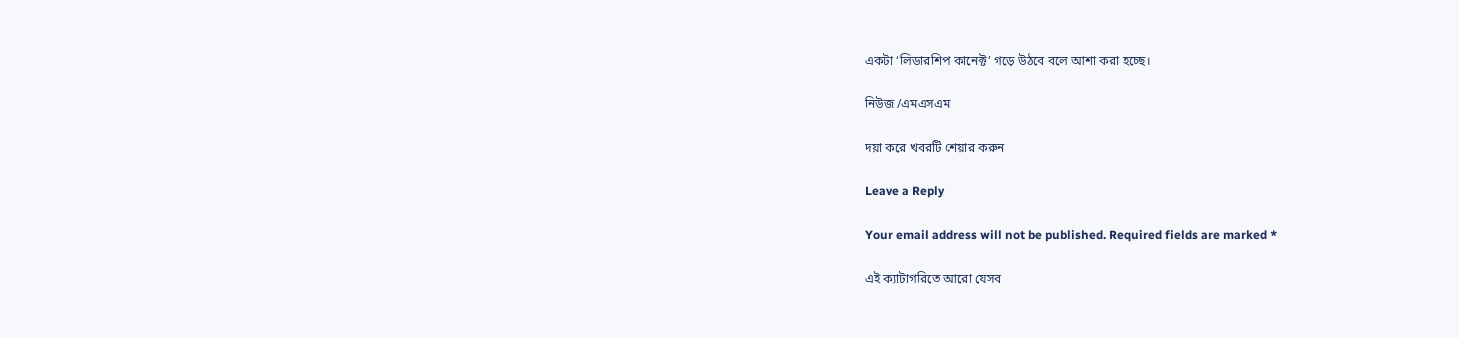একটা ‘লিডারশিপ কানেক্ট’ গড়ে উঠবে বলে আশা করা হচ্ছে।

নিউজ /এমএসএম

দয়া করে খবরটি শেয়ার করুন

Leave a Reply

Your email address will not be published. Required fields are marked *

এই ক্যাটাগরিতে আরো যেসব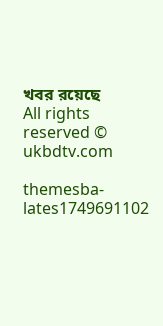খবর রয়েছে
All rights reserved © ukbdtv.com

themesba-lates1749691102